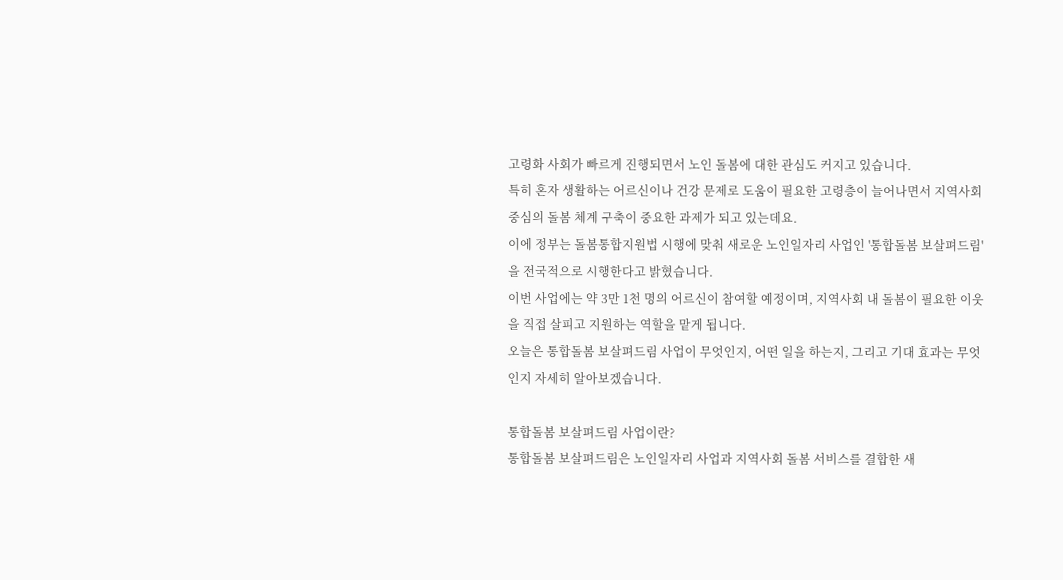고령화 사회가 빠르게 진행되면서 노인 돌봄에 대한 관심도 커지고 있습니다.
특히 혼자 생활하는 어르신이나 건강 문제로 도움이 필요한 고령층이 늘어나면서 지역사회 중심의 돌봄 체계 구축이 중요한 과제가 되고 있는데요.
이에 정부는 돌봄통합지원법 시행에 맞춰 새로운 노인일자리 사업인 '통합돌봄 보살펴드림'을 전국적으로 시행한다고 밝혔습니다.
이번 사업에는 약 3만 1천 명의 어르신이 참여할 예정이며, 지역사회 내 돌봄이 필요한 이웃을 직접 살피고 지원하는 역할을 맡게 됩니다.
오늘은 통합돌봄 보살펴드림 사업이 무엇인지, 어떤 일을 하는지, 그리고 기대 효과는 무엇인지 자세히 알아보겠습니다.

통합돌봄 보살펴드림 사업이란?
통합돌봄 보살펴드림은 노인일자리 사업과 지역사회 돌봄 서비스를 결합한 새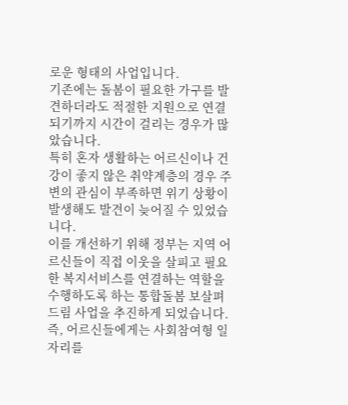로운 형태의 사업입니다.
기존에는 돌봄이 필요한 가구를 발견하더라도 적절한 지원으로 연결되기까지 시간이 걸리는 경우가 많았습니다.
특히 혼자 생활하는 어르신이나 건강이 좋지 않은 취약계층의 경우 주변의 관심이 부족하면 위기 상황이 발생해도 발견이 늦어질 수 있었습니다.
이를 개선하기 위해 정부는 지역 어르신들이 직접 이웃을 살피고 필요한 복지서비스를 연결하는 역할을 수행하도록 하는 통합돌봄 보살펴드림 사업을 추진하게 되었습니다.
즉, 어르신들에게는 사회참여형 일자리를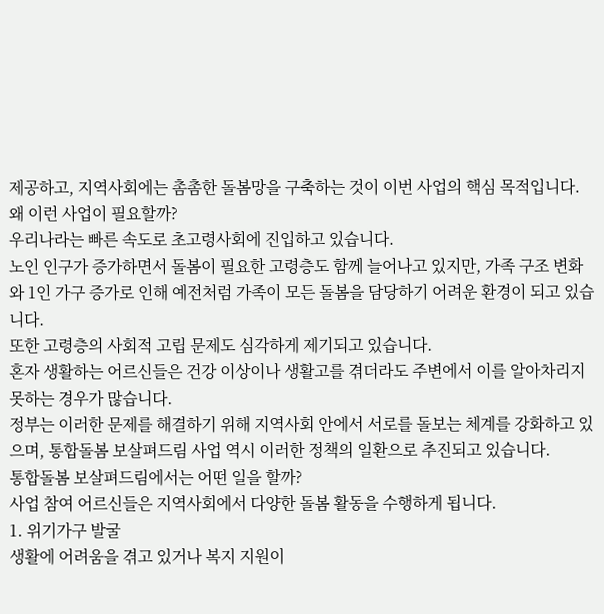제공하고, 지역사회에는 촘촘한 돌봄망을 구축하는 것이 이번 사업의 핵심 목적입니다.
왜 이런 사업이 필요할까?
우리나라는 빠른 속도로 초고령사회에 진입하고 있습니다.
노인 인구가 증가하면서 돌봄이 필요한 고령층도 함께 늘어나고 있지만, 가족 구조 변화와 1인 가구 증가로 인해 예전처럼 가족이 모든 돌봄을 담당하기 어려운 환경이 되고 있습니다.
또한 고령층의 사회적 고립 문제도 심각하게 제기되고 있습니다.
혼자 생활하는 어르신들은 건강 이상이나 생활고를 겪더라도 주변에서 이를 알아차리지 못하는 경우가 많습니다.
정부는 이러한 문제를 해결하기 위해 지역사회 안에서 서로를 돌보는 체계를 강화하고 있으며, 통합돌봄 보살펴드림 사업 역시 이러한 정책의 일환으로 추진되고 있습니다.
통합돌봄 보살펴드림에서는 어떤 일을 할까?
사업 참여 어르신들은 지역사회에서 다양한 돌봄 활동을 수행하게 됩니다.
1. 위기가구 발굴
생활에 어려움을 겪고 있거나 복지 지원이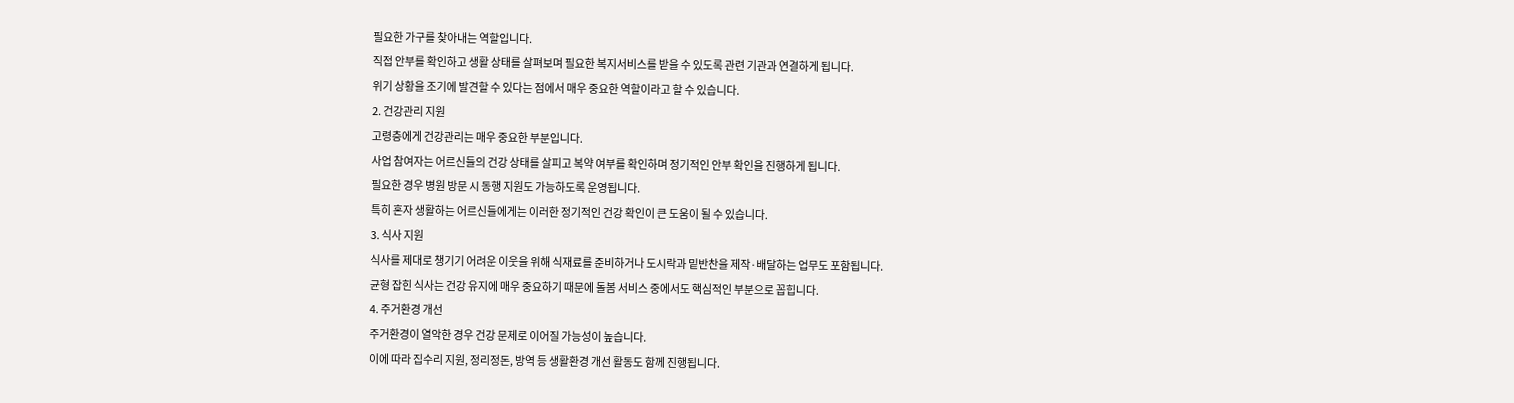필요한 가구를 찾아내는 역할입니다.
직접 안부를 확인하고 생활 상태를 살펴보며 필요한 복지서비스를 받을 수 있도록 관련 기관과 연결하게 됩니다.
위기 상황을 조기에 발견할 수 있다는 점에서 매우 중요한 역할이라고 할 수 있습니다.
2. 건강관리 지원
고령층에게 건강관리는 매우 중요한 부분입니다.
사업 참여자는 어르신들의 건강 상태를 살피고 복약 여부를 확인하며 정기적인 안부 확인을 진행하게 됩니다.
필요한 경우 병원 방문 시 동행 지원도 가능하도록 운영됩니다.
특히 혼자 생활하는 어르신들에게는 이러한 정기적인 건강 확인이 큰 도움이 될 수 있습니다.
3. 식사 지원
식사를 제대로 챙기기 어려운 이웃을 위해 식재료를 준비하거나 도시락과 밑반찬을 제작·배달하는 업무도 포함됩니다.
균형 잡힌 식사는 건강 유지에 매우 중요하기 때문에 돌봄 서비스 중에서도 핵심적인 부분으로 꼽힙니다.
4. 주거환경 개선
주거환경이 열악한 경우 건강 문제로 이어질 가능성이 높습니다.
이에 따라 집수리 지원, 정리정돈, 방역 등 생활환경 개선 활동도 함께 진행됩니다.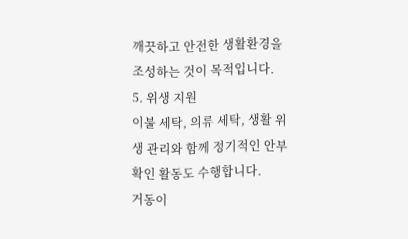깨끗하고 안전한 생활환경을 조성하는 것이 목적입니다.
5. 위생 지원
이불 세탁, 의류 세탁, 생활 위생 관리와 함께 정기적인 안부 확인 활동도 수행합니다.
거동이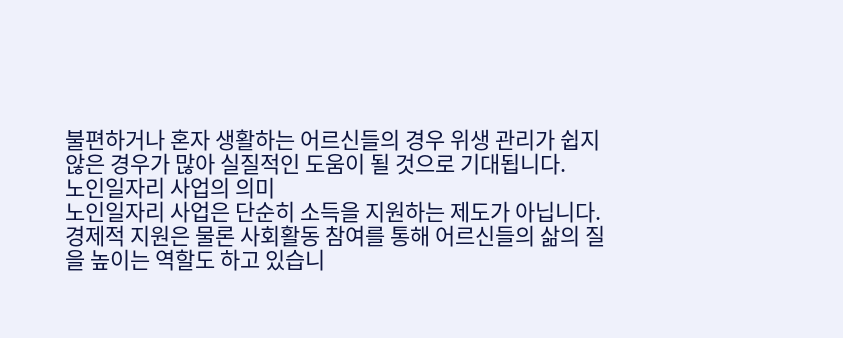불편하거나 혼자 생활하는 어르신들의 경우 위생 관리가 쉽지 않은 경우가 많아 실질적인 도움이 될 것으로 기대됩니다.
노인일자리 사업의 의미
노인일자리 사업은 단순히 소득을 지원하는 제도가 아닙니다.
경제적 지원은 물론 사회활동 참여를 통해 어르신들의 삶의 질을 높이는 역할도 하고 있습니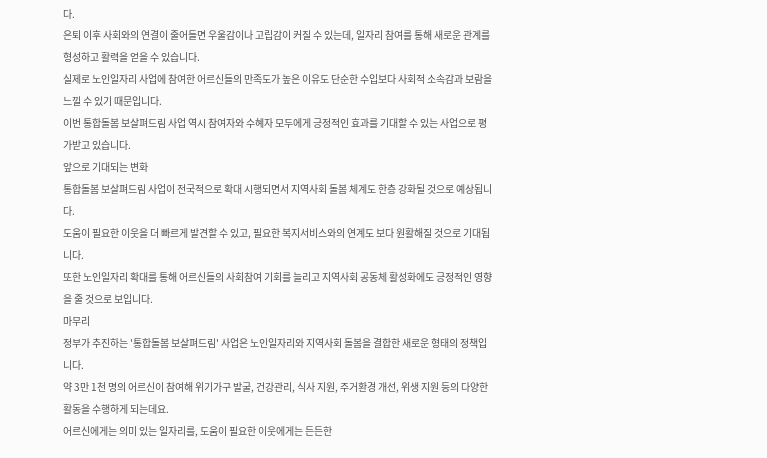다.
은퇴 이후 사회와의 연결이 줄어들면 우울감이나 고립감이 커질 수 있는데, 일자리 참여를 통해 새로운 관계를 형성하고 활력을 얻을 수 있습니다.
실제로 노인일자리 사업에 참여한 어르신들의 만족도가 높은 이유도 단순한 수입보다 사회적 소속감과 보람을 느낄 수 있기 때문입니다.
이번 통합돌봄 보살펴드림 사업 역시 참여자와 수혜자 모두에게 긍정적인 효과를 기대할 수 있는 사업으로 평가받고 있습니다.
앞으로 기대되는 변화
통합돌봄 보살펴드림 사업이 전국적으로 확대 시행되면서 지역사회 돌봄 체계도 한층 강화될 것으로 예상됩니다.
도움이 필요한 이웃을 더 빠르게 발견할 수 있고, 필요한 복지서비스와의 연계도 보다 원활해질 것으로 기대됩니다.
또한 노인일자리 확대를 통해 어르신들의 사회참여 기회를 늘리고 지역사회 공동체 활성화에도 긍정적인 영향을 줄 것으로 보입니다.
마무리
정부가 추진하는 '통합돌봄 보살펴드림' 사업은 노인일자리와 지역사회 돌봄을 결합한 새로운 형태의 정책입니다.
약 3만 1천 명의 어르신이 참여해 위기가구 발굴, 건강관리, 식사 지원, 주거환경 개선, 위생 지원 등의 다양한 활동을 수행하게 되는데요.
어르신에게는 의미 있는 일자리를, 도움이 필요한 이웃에게는 든든한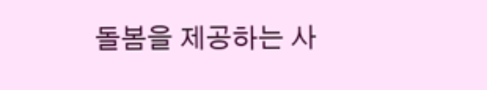돌봄을 제공하는 사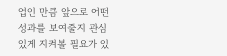업인 만큼 앞으로 어떤 성과를 보여줄지 관심 있게 지켜볼 필요가 있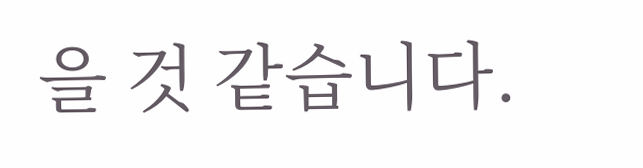을 것 같습니다.